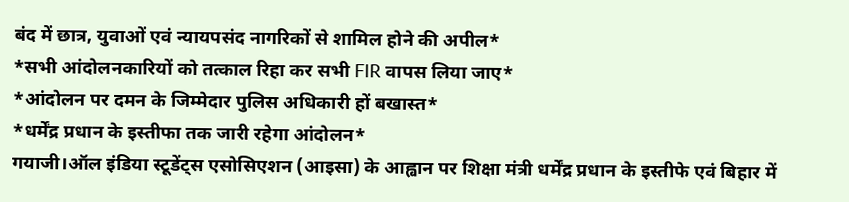बंद में छात्र, युवाओं एवं न्यायपसंद नागरिकों से शामिल होने की अपील*
*सभी आंदोलनकारियों को तत्काल रिहा कर सभी FIR वापस लिया जाए*
*आंदोलन पर दमन के जिम्मेदार पुलिस अधिकारी हों बखास्त*
*धर्मेंद्र प्रधान के इस्तीफा तक जारी रहेगा आंदोलन*
गयाजी।ऑल इंडिया स्टूडेंट्स एसोसिएशन (आइसा) के आह्वान पर शिक्षा मंत्री धर्मेंद्र प्रधान के इस्तीफे एवं बिहार में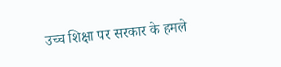उच्च शिक्षा पर सरकार के हमले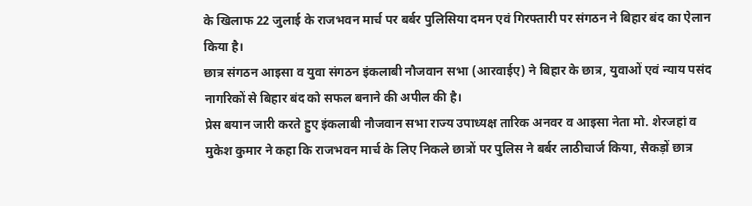के खिलाफ 22 जुलाई के राजभवन मार्च पर बर्बर पुलिसिया दमन एवं गिरफ्तारी पर संगठन ने बिहार बंद का ऐलान किया है।
छात्र संगठन आइसा व युवा संगठन इंकलाबी नौजवान सभा (आरवाईए) ने बिहार के छात्र, युवाओं एवं न्याय पसंद नागरिकों से बिहार बंद को सफल बनाने की अपील की है।
प्रेस बयान जारी करते हुए इंकलाबी नौजवान सभा राज्य उपाध्यक्ष तारिक अनवर व आइसा नेता मो. शेरजहां व मुकेश कुमार ने कहा कि राजभवन मार्च के लिए निकले छात्रों पर पुलिस ने बर्बर लाठीचार्ज किया, सैकड़ों छात्र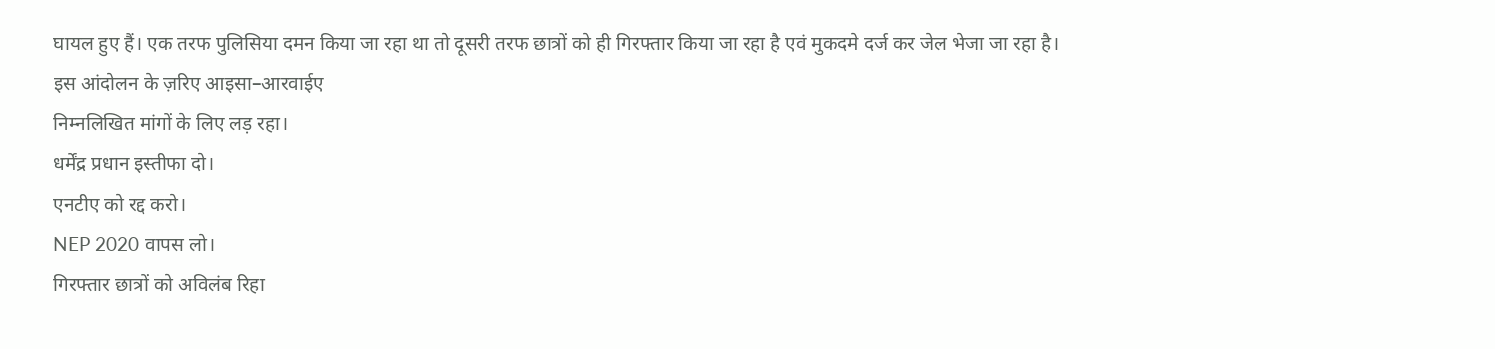घायल हुए हैं। एक तरफ पुलिसिया दमन किया जा रहा था तो दूसरी तरफ छात्रों को ही गिरफ्तार किया जा रहा है एवं मुकदमे दर्ज कर जेल भेजा जा रहा है।
इस आंदोलन के ज़रिए आइसा–आरवाईए
निम्नलिखित मांगों के लिए लड़ रहा।
धर्मेंद्र प्रधान इस्तीफा दो।
एनटीए को रद्द करो।
NEP 2020 वापस लो।
गिरफ्तार छात्रों को अविलंब रिहा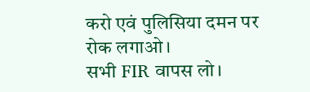करो एवं पुलिसिया दमन पर रोक लगाओ।
सभी FIR वापस लो।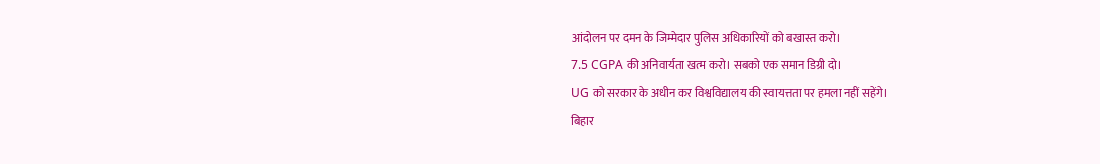आंदोलन पर दमन के जिम्मेदार पुलिस अधिकारियों को बखास्त करो।
7.5 CGPA की अनिवार्यता खत्म करो। सबको एक समान डिग्री दो।
UG को सरकार के अधीन कर विश्वविद्यालय की स्वायत्तता पर हमला नहीं सहेंगे।
बिहार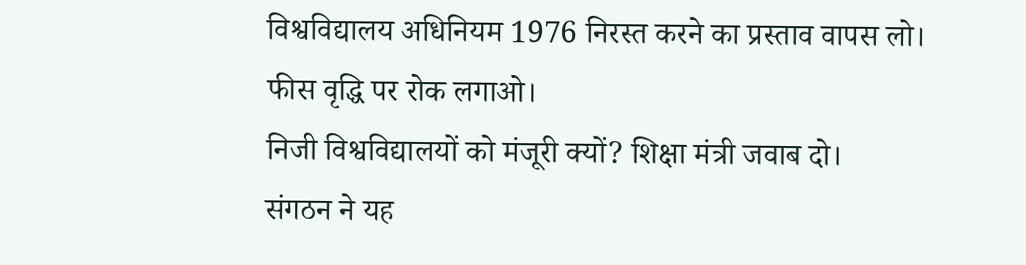विश्वविद्यालय अधिनियम 1976 निरस्त करने का प्रस्ताव वापस लो।
फीस वृद्धि पर रोक लगाओ।
निजी विश्वविद्यालयों को मंजूरी क्यों? शिक्षा मंत्री जवाब दो।
संगठन ने यह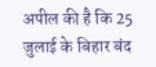अपील की है कि 25 जुलाई के बिहार बंद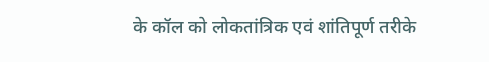के कॉल को लोकतांत्रिक एवं शांतिपूर्ण तरीके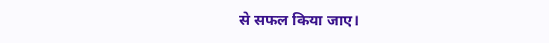से सफल किया जाए।